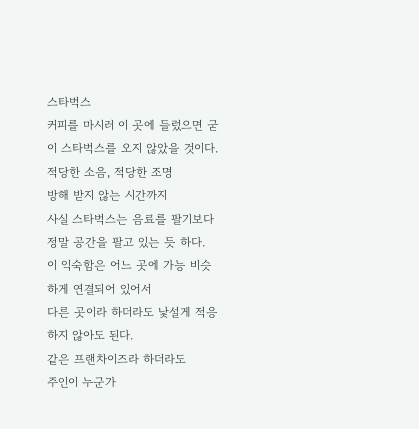스타벅스
커피를 마시러 이 곳에 들렀으면 굳이 스타벅스를 오지 않았을 것이다.
적당한 소음, 적당한 조명
방해 받지 않는 시간까지
사실 스타벅스는 음료를 팔기보다 정말 공간을 팔고 있는 듯 하다.
이 익숙함은 어느 곳에 가능 비슷하게 연결되어 있어서
다른 곳이라 하더라도 낯설게 적응하지 않아도 된다.
같은 프랜차이즈라 하더라도
주인이 누군가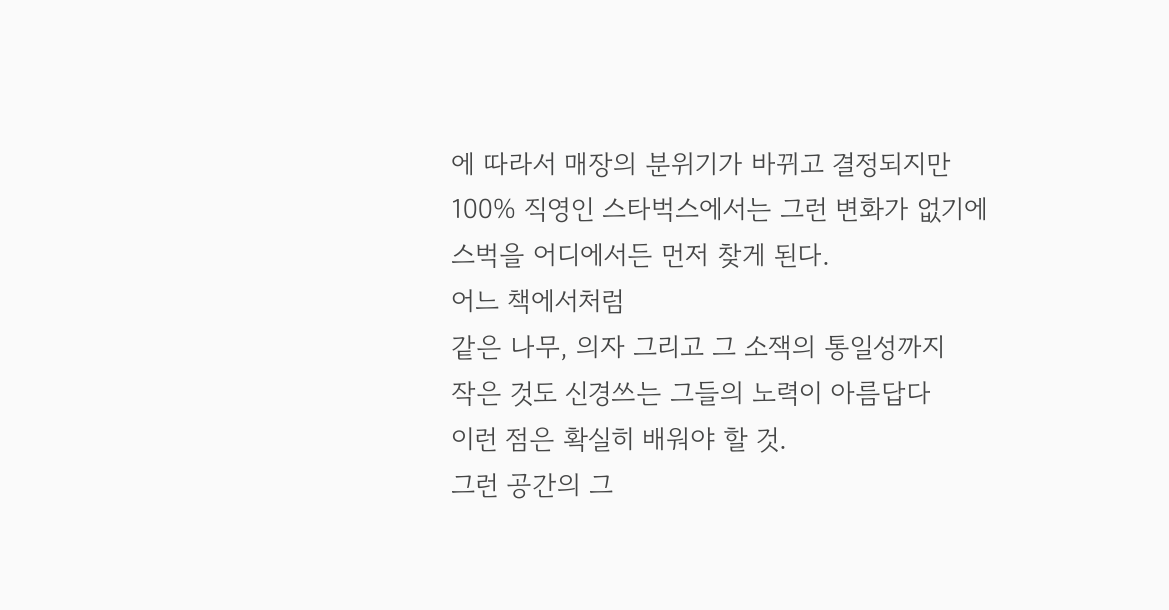에 따라서 매장의 분위기가 바뀌고 결정되지만
100% 직영인 스타벅스에서는 그런 변화가 없기에
스벅을 어디에서든 먼저 찾게 된다.
어느 책에서처럼
같은 나무, 의자 그리고 그 소잭의 통일성까지
작은 것도 신경쓰는 그들의 노력이 아름답다
이런 점은 확실히 배워야 할 것.
그런 공간의 그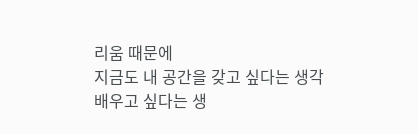리움 때문에
지금도 내 공간을 갖고 싶다는 생각
배우고 싶다는 생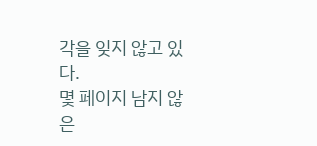각을 잊지 않고 있다.
몇 페이지 남지 않은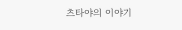츠타야의 이야기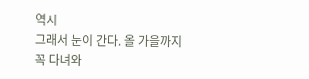역시
그래서 눈이 간다. 올 가을까지 꼭 다녀와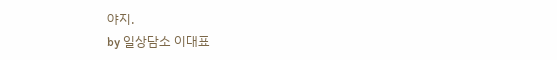야지.
by 일상담소 이대표